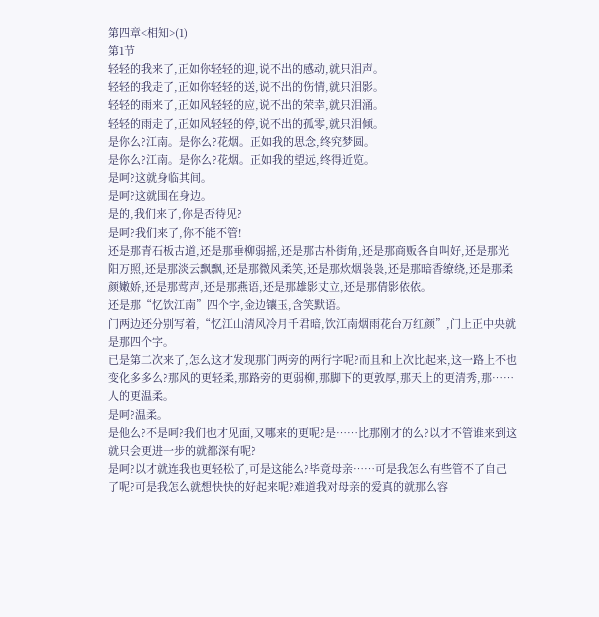第四章<相知>(1)
第1节
轻轻的我来了,正如你轻轻的迎,说不出的感动,就只泪声。
轻轻的我走了,正如你轻轻的送,说不出的伤情,就只泪影。
轻轻的雨来了,正如风轻轻的应,说不出的荣幸,就只泪涌。
轻轻的雨走了,正如风轻轻的停,说不出的孤零,就只泪倾。
是你么?江南。是你么?花烟。正如我的思念,终究梦圆。
是你么?江南。是你么?花烟。正如我的望远,终得近览。
是呵?这就身临其间。
是呵?这就围在身边。
是的,我们来了,你是否待见?
是呵?我们来了,你不能不管!
还是那青石板古道,还是那垂柳弱摇,还是那古朴街角,还是那商贩各自叫好,还是那光阳万照,还是那淡云飘飘,还是那微风柔笑,还是那炊烟袅袅,还是那暗香缭绕,还是那柔颜嫩娇,还是那莺声,还是那燕语,还是那雄影丈立,还是那倩影依依。
还是那“忆饮江南”四个字,金边镶玉,含笑默语。
门两边还分别写着,“忆江山清风冷月千君暗,饮江南烟雨花台万红颜”,门上正中央就是那四个字。
已是第二次来了,怎么这才发现那门两旁的两行字呢?而且和上次比起来,这一路上不也变化多多么?那风的更轻柔,那路旁的更弱柳,那脚下的更敦厚,那天上的更清秀,那……人的更温柔。
是呵?温柔。
是他么?不是呵?我们也才见面,又哪来的更呢?是……比那刚才的么?以才不管谁来到这就只会更进一步的就都深有呢?
是呵?以才就连我也更轻松了,可是这能么?毕竟母亲……可是我怎么有些管不了自己了呢?可是我怎么就想快快的好起来呢?难道我对母亲的爱真的就那么容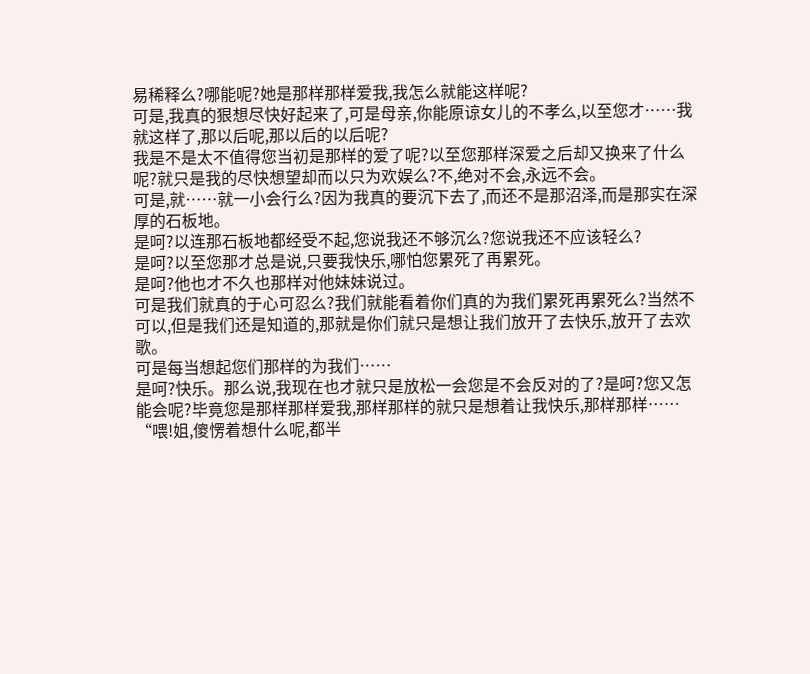易稀释么?哪能呢?她是那样那样爱我,我怎么就能这样呢?
可是,我真的狠想尽快好起来了,可是母亲,你能原谅女儿的不孝么,以至您才……我就这样了,那以后呢,那以后的以后呢?
我是不是太不值得您当初是那样的爱了呢?以至您那样深爱之后却又换来了什么呢?就只是我的尽快想望却而以只为欢娱么?不,绝对不会,永远不会。
可是,就……就一小会行么?因为我真的要沉下去了,而还不是那沼泽,而是那实在深厚的石板地。
是呵?以连那石板地都经受不起,您说我还不够沉么?您说我还不应该轻么?
是呵?以至您那才总是说,只要我快乐,哪怕您累死了再累死。
是呵?他也才不久也那样对他妹妹说过。
可是我们就真的于心可忍么?我们就能看着你们真的为我们累死再累死么?当然不可以,但是我们还是知道的,那就是你们就只是想让我们放开了去快乐,放开了去欢歌。
可是每当想起您们那样的为我们……
是呵?快乐。那么说,我现在也才就只是放松一会您是不会反对的了?是呵?您又怎能会呢?毕竟您是那样那样爱我,那样那样的就只是想着让我快乐,那样那样……
“喂!姐,傻愣着想什么呢,都半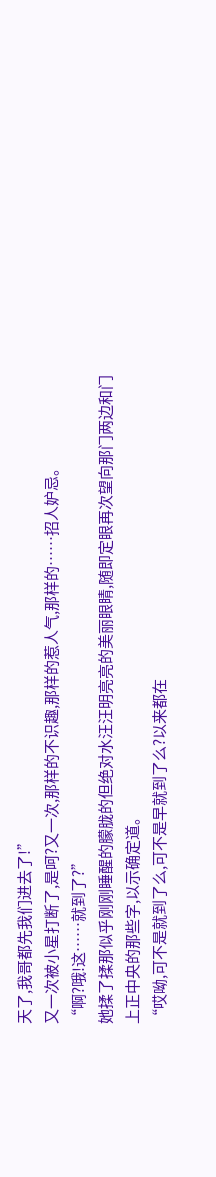天了,我哥都先我们进去了!”
又一次被小星打断了,是呵?又一次,那样的不识趣,那样的惹人气,那样的……招人妒忌。
“啊?哦!这……就到了?”
她揉了揉那似乎刚刚睡醒的朦胧的但绝对水汪汪明亮亮的美丽眼睛,随即定眼再次望向那门两边和门上正中央的那些字,以示确定道。
“哎呦,可不是就到了么,可不是早就到了么?以来都在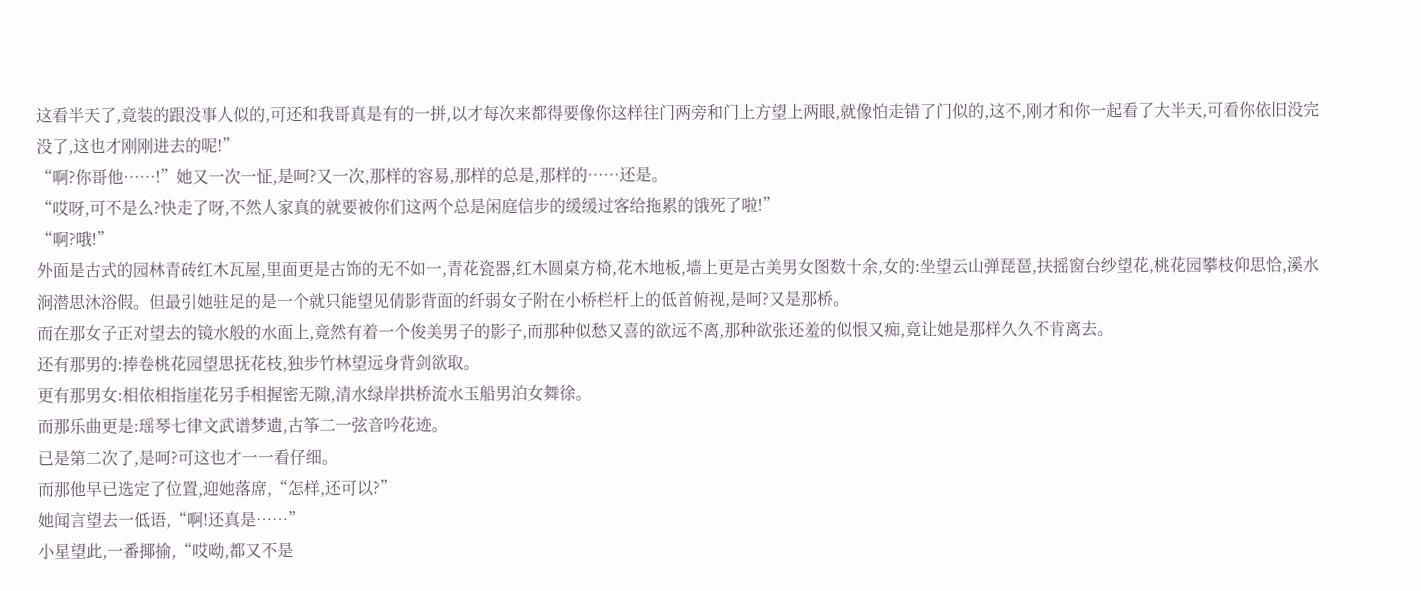这看半天了,竟装的跟没事人似的,可还和我哥真是有的一拼,以才每次来都得要像你这样往门两旁和门上方望上两眼,就像怕走错了门似的,这不,刚才和你一起看了大半天,可看你依旧没完没了,这也才刚刚进去的呢!”
“啊?你哥他……!”她又一次一怔,是呵?又一次,那样的容易,那样的总是,那样的……还是。
“哎呀,可不是么?快走了呀,不然人家真的就要被你们这两个总是闲庭信步的缓缓过客给拖累的饿死了啦!”
“啊?哦!”
外面是古式的园林青砖红木瓦屋,里面更是古饰的无不如一,青花瓷器,红木圆桌方椅,花木地板,墙上更是古美男女图数十余,女的:坐望云山弹琵琶,扶摇窗台纱望花,桃花园攀枝仰思恰,溪水涧潜思沐浴假。但最引她驻足的是一个就只能望见倩影背面的纤弱女子附在小桥栏杆上的低首俯视,是呵?又是那桥。
而在那女子正对望去的镜水般的水面上,竟然有着一个俊美男子的影子,而那种似愁又喜的欲远不离,那种欲张还羞的似恨又痴,竟让她是那样久久不肯离去。
还有那男的:捧卷桃花园望思抚花枝,独步竹林望远身背剑欲取。
更有那男女:相依相指崖花另手相握密无隙,清水绿岸拱桥流水玉船男泊女舞徐。
而那乐曲更是:瑶琴七律文武谱梦遗,古筝二一弦音吟花迹。
已是第二次了,是呵?可这也才一一看仔细。
而那他早已选定了位置,迎她落席,“怎样,还可以?”
她闻言望去一低语,“啊!还真是……”
小星望此,一番揶揄,“哎呦,都又不是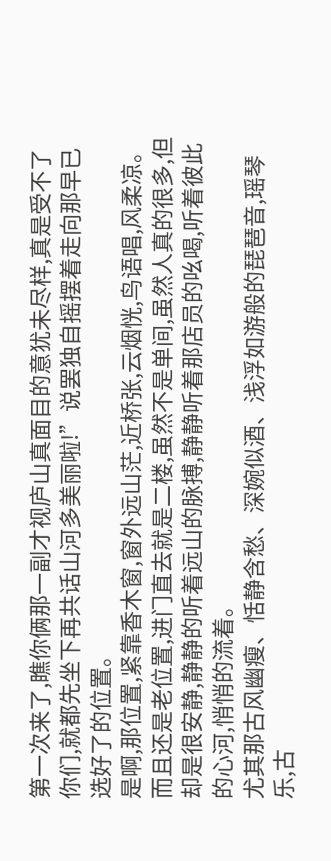第一次来了,瞧你俩那一副才视庐山真面目的意犹未尽样,真是受不了你们,就都先坐下再共话山河多美丽啦!”说罢独自摇摆着走向那早已选好了的位置。
是啊,那位置,紧靠香木窗,窗外远山茫,近桥张,云烟恍,鸟语唱,风柔凉。
而且还是老位置,进门直去就是二楼,虽然不是单间,虽然人真的很多,但却是很安静,静静的听着远山的脉搏,静静听着那店员的吆喝,听着彼此的心河,悄悄的流着。
尤其那古风幽瘦、恬静含愁、深婉似酒、浅浮如游般的琵琶音,瑶琴乐,古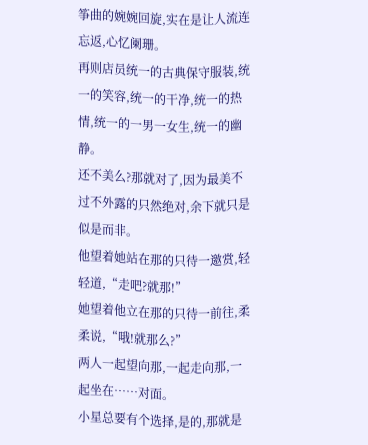筝曲的婉婉回旋,实在是让人流连忘返,心忆阑珊。
再则店员统一的古典保守服装,统一的笑容,统一的干净,统一的热情,统一的一男一女生,统一的幽静。
还不美么?那就对了,因为最美不过不外露的只然绝对,余下就只是似是而非。
他望着她站在那的只待一邀赏,轻轻道,“走吧?就那!”
她望着他立在那的只待一前往,柔柔说,“哦!就那么?”
两人一起望向那,一起走向那,一起坐在……对面。
小星总要有个选择,是的,那就是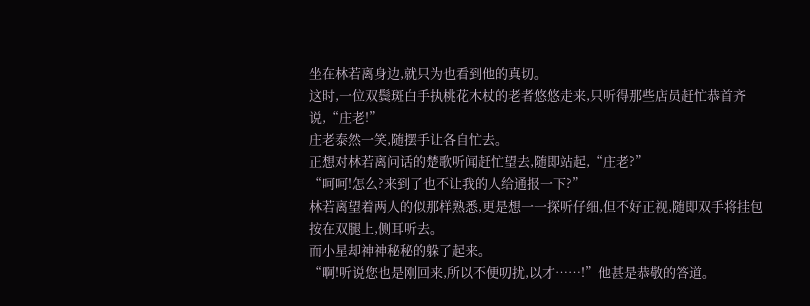坐在林若离身边,就只为也看到他的真切。
这时,一位双鬓斑白手执桃花木杖的老者悠悠走来,只听得那些店员赶忙恭首齐说,“庄老!”
庄老泰然一笑,随摆手让各自忙去。
正想对林若离问话的楚歌听闻赶忙望去,随即站起,“庄老?”
“呵呵!怎么?来到了也不让我的人给通报一下?”
林若离望着两人的似那样熟悉,更是想一一探听仔细,但不好正视,随即双手将挂包按在双腿上,侧耳听去。
而小星却神神秘秘的躲了起来。
“啊!听说您也是刚回来,所以不便叨扰,以才……!”他甚是恭敬的答道。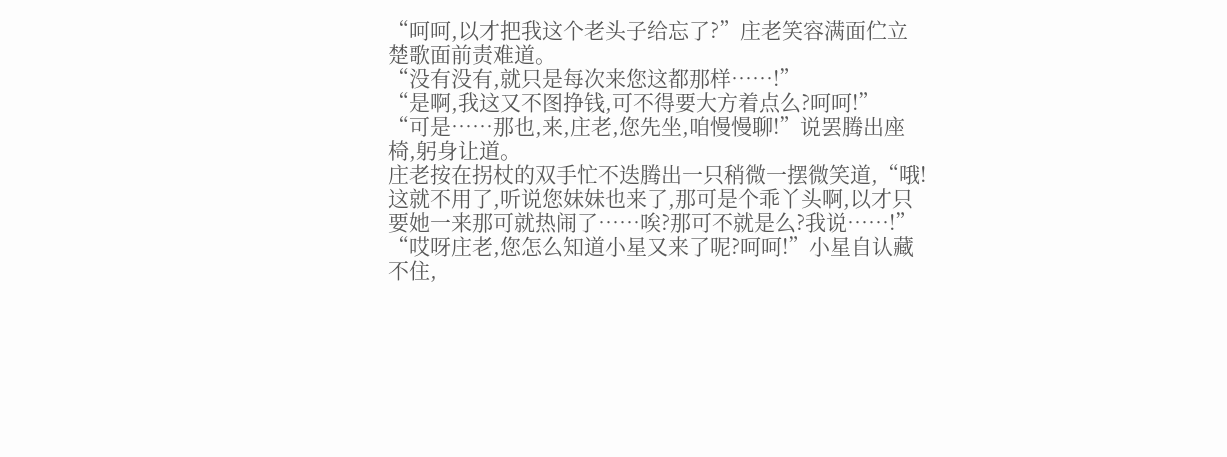“呵呵,以才把我这个老头子给忘了?”庄老笑容满面伫立楚歌面前责难道。
“没有没有,就只是每次来您这都那样……!”
“是啊,我这又不图挣钱,可不得要大方着点么?呵呵!”
“可是……那也,来,庄老,您先坐,咱慢慢聊!”说罢腾出座椅,躬身让道。
庄老按在拐杖的双手忙不迭腾出一只稍微一摆微笑道,“哦!这就不用了,听说您妹妹也来了,那可是个乖丫头啊,以才只要她一来那可就热闹了……唉?那可不就是么?我说……!”
“哎呀庄老,您怎么知道小星又来了呢?呵呵!”小星自认藏不住,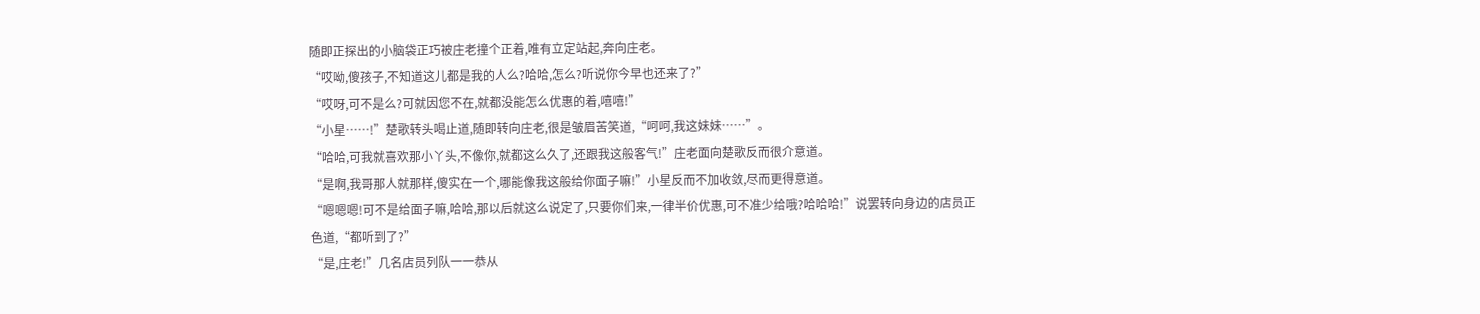随即正探出的小脑袋正巧被庄老撞个正着,唯有立定站起,奔向庄老。
“哎呦,傻孩子,不知道这儿都是我的人么?哈哈,怎么?听说你今早也还来了?”
“哎呀,可不是么?可就因您不在,就都没能怎么优惠的着,嘻嘻!”
“小星……!”楚歌转头喝止道,随即转向庄老,很是皱眉苦笑道,“呵呵,我这妹妹……”。
“哈哈,可我就喜欢那小丫头,不像你,就都这么久了,还跟我这般客气!”庄老面向楚歌反而很介意道。
“是啊,我哥那人就那样,傻实在一个,哪能像我这般给你面子嘛!”小星反而不加收敛,尽而更得意道。
“嗯嗯嗯!可不是给面子嘛,哈哈,那以后就这么说定了,只要你们来,一律半价优惠,可不准少给哦?哈哈哈!”说罢转向身边的店员正色道,“都听到了?”
“是,庄老!”几名店员列队一一恭从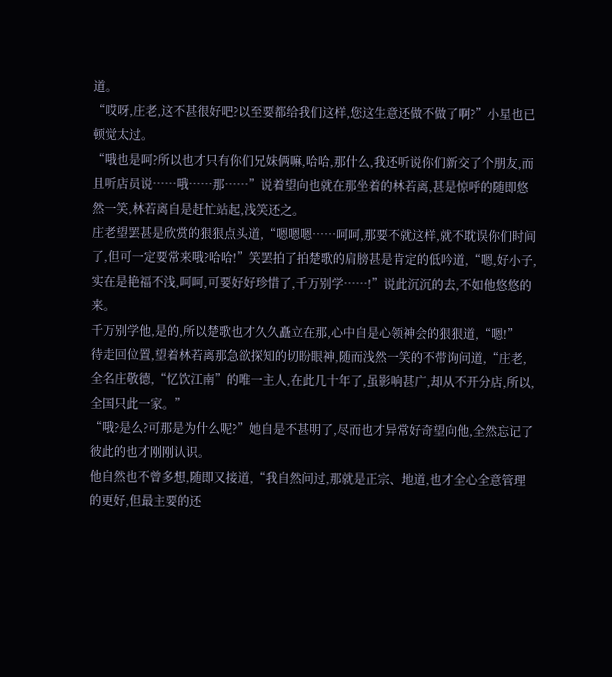道。
“哎呀,庄老,这不甚很好吧?以至要都给我们这样,您这生意还做不做了啊?”小星也已顿觉太过。
“哦也是呵?所以也才只有你们兄妹俩嘛,哈哈,那什么,我还听说你们新交了个朋友,而且听店员说……哦……那……”说着望向也就在那坐着的林若离,甚是惊呼的随即悠然一笑,林若离自是赶忙站起,浅笑还之。
庄老望罢甚是欣赏的狠狠点头道,“嗯嗯嗯……呵呵,那要不就这样,就不耽误你们时间了,但可一定要常来哦?哈哈!”笑罢拍了拍楚歌的肩膀甚是肯定的低吟道,“嗯,好小子,实在是艳福不浅,呵呵,可要好好珍惜了,千万别学……!”说此沉沉的去,不如他悠悠的来。
千万别学他,是的,所以楚歌也才久久矗立在那,心中自是心领神会的狠狠道,“嗯!”
待走回位置,望着林若离那急欲探知的切盼眼神,随而浅然一笑的不带询问道,“庄老,全名庄敬德,“忆饮江南”的唯一主人,在此几十年了,虽影响甚广,却从不开分店,所以,全国只此一家。”
“哦?是么?可那是为什么呢?”她自是不甚明了,尽而也才异常好奇望向他,全然忘记了彼此的也才刚刚认识。
他自然也不曾多想,随即又接道,“我自然问过,那就是正宗、地道,也才全心全意管理的更好,但最主要的还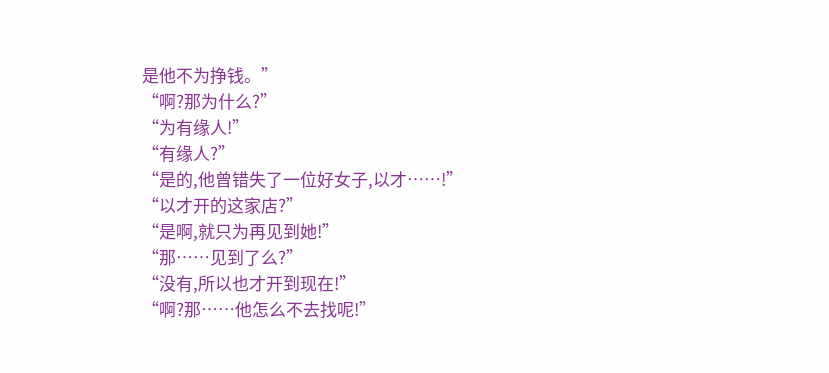是他不为挣钱。”
“啊?那为什么?”
“为有缘人!”
“有缘人?”
“是的,他曾错失了一位好女子,以才……!”
“以才开的这家店?”
“是啊,就只为再见到她!”
“那……见到了么?”
“没有,所以也才开到现在!”
“啊?那……他怎么不去找呢!”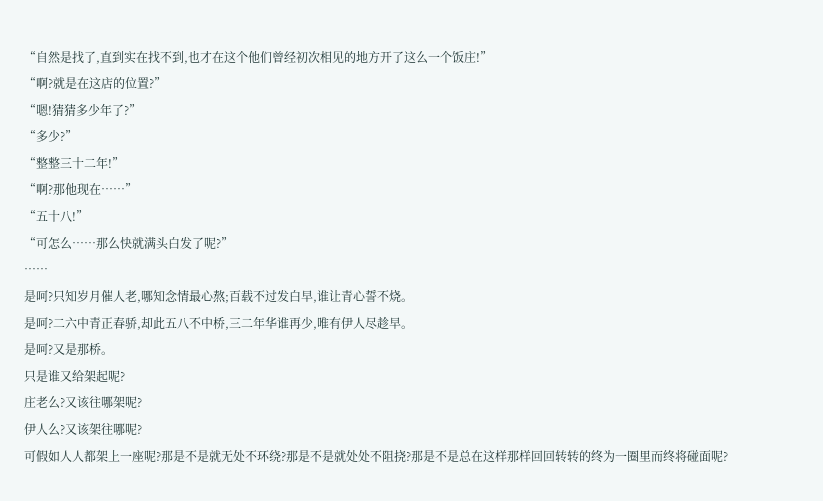“自然是找了,直到实在找不到,也才在这个他们曾经初次相见的地方开了这么一个饭庄!”
“啊?就是在这店的位置?”
“嗯!猜猜多少年了?”
“多少?”
“整整三十二年!”
“啊?那他现在……”
“五十八!”
“可怎么……那么快就满头白发了呢?”
……
是呵?只知岁月催人老,哪知念情最心熬;百载不过发白早,谁让青心誓不烧。
是呵?二六中青正春骄,却此五八不中桥,三二年华谁再少,唯有伊人尽趁早。
是呵?又是那桥。
只是谁又给架起呢?
庄老么?又该往哪架呢?
伊人么?又该架往哪呢?
可假如人人都架上一座呢?那是不是就无处不环绕?那是不是就处处不阻挠?那是不是总在这样那样回回转转的终为一圈里而终将碰面呢?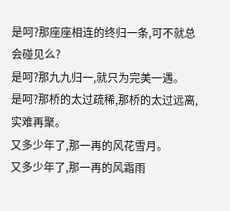是呵?那座座相连的终归一条,可不就总会碰见么?
是呵?那九九归一,就只为完美一遇。
是呵?那桥的太过疏稀,那桥的太过远离,实难再聚。
又多少年了,那一再的风花雪月。
又多少年了,那一再的风霜雨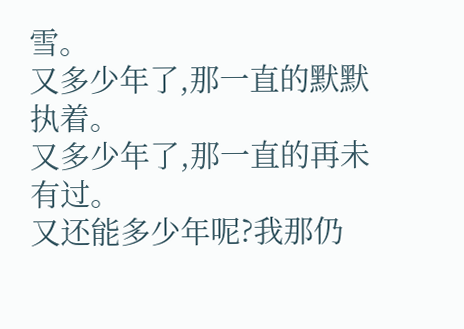雪。
又多少年了,那一直的默默执着。
又多少年了,那一直的再未有过。
又还能多少年呢?我那仍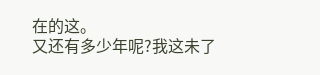在的这。
又还有多少年呢?我这未了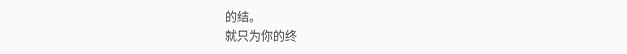的结。
就只为你的终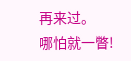再来过。
哪怕就一瞥!